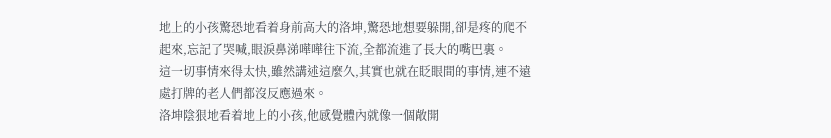地上的小孩驚恐地看着身前高大的洛坤,驚恐地想要躲開,卻是疼的爬不起來,忘記了哭喊,眼淚鼻涕嘩嘩往下流,全都流進了長大的嘴巴裏。
這一切事情來得太快,雖然講述這麼久,其實也就在眨眼間的事情,連不遠處打牌的老人們都沒反應過來。
洛坤陰狠地看着地上的小孩,他感覺體內就像一個敞開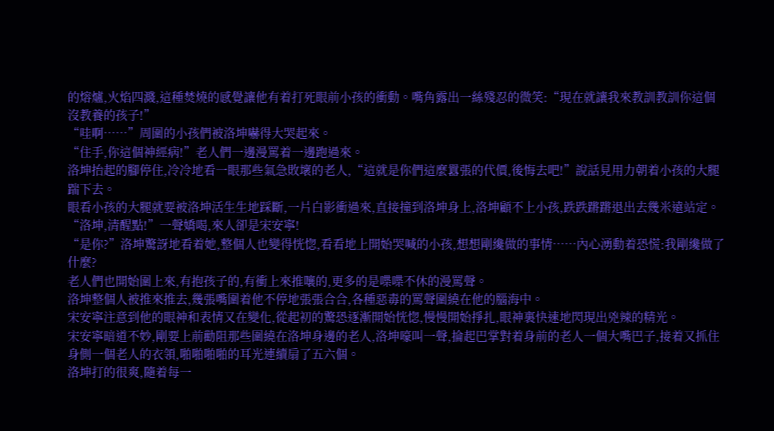的熔爐,火焰四濺,這種焚燒的感覺讓他有着打死眼前小孩的衝動。嘴角露出一絲殘忍的微笑:“現在就讓我來教訓教訓你這個沒教養的孩子!”
“哇啊……”周圍的小孩們被洛坤嚇得大哭起來。
“住手,你這個神經病!”老人們一邊漫罵着一邊跑過來。
洛坤抬起的腳停住,冷冷地看一眼那些氣急敗壞的老人,“這就是你們這麼囂張的代價,後悔去吧!”說話見用力朝着小孩的大腿踹下去。
眼看小孩的大腿就要被洛坤活生生地踩斷,一片白影衝過來,直接撞到洛坤身上,洛坤顧不上小孩,跌跌蹡蹡退出去幾米遠站定。
“洛坤,清醒點!”一聲嬌喝,來人卻是宋安寧!
“是你?”洛坤驚訝地看着她,整個人也變得恍惚,看看地上開始哭喊的小孩,想想剛纔做的事情……內心湧動着恐慌:我剛纔做了什麼?
老人們也開始圍上來,有抱孩子的,有衝上來推嚷的,更多的是喋喋不休的漫罵聲。
洛坤整個人被推來推去,幾張嘴圍着他不停地張張合合,各種惡毒的罵聲圍繞在他的腦海中。
宋安寧注意到他的眼神和表情又在變化,從起初的驚恐逐漸開始恍惚,慢慢開始掙扎,眼神裏快速地閃現出兇辣的精光。
宋安寧暗道不妙,剛要上前勸阻那些圍繞在洛坤身邊的老人,洛坤嚎叫一聲,掄起巴掌對着身前的老人一個大嘴巴子,接着又抓住身側一個老人的衣領,啪啪啪啪的耳光連續扇了五六個。
洛坤打的很爽,隨着每一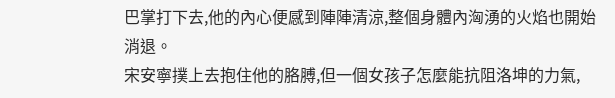巴掌打下去,他的內心便感到陣陣清涼,整個身體內洶湧的火焰也開始消退。
宋安寧撲上去抱住他的胳膊,但一個女孩子怎麼能抗阻洛坤的力氣,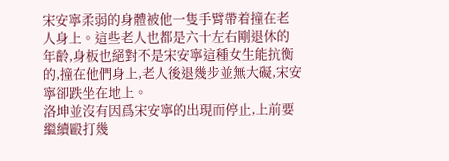宋安寧柔弱的身體被他一隻手臂帶着撞在老人身上。這些老人也都是六十左右剛退休的年齡,身板也絕對不是宋安寧這種女生能抗衡的,撞在他們身上,老人後退幾步並無大礙,宋安寧卻跌坐在地上。
洛坤並沒有因爲宋安寧的出現而停止,上前要繼續毆打幾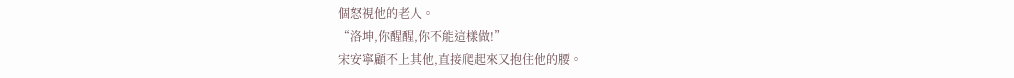個怒視他的老人。
“洛坤,你醒醒,你不能這樣做!”
宋安寧顧不上其他,直接爬起來又抱住他的腰。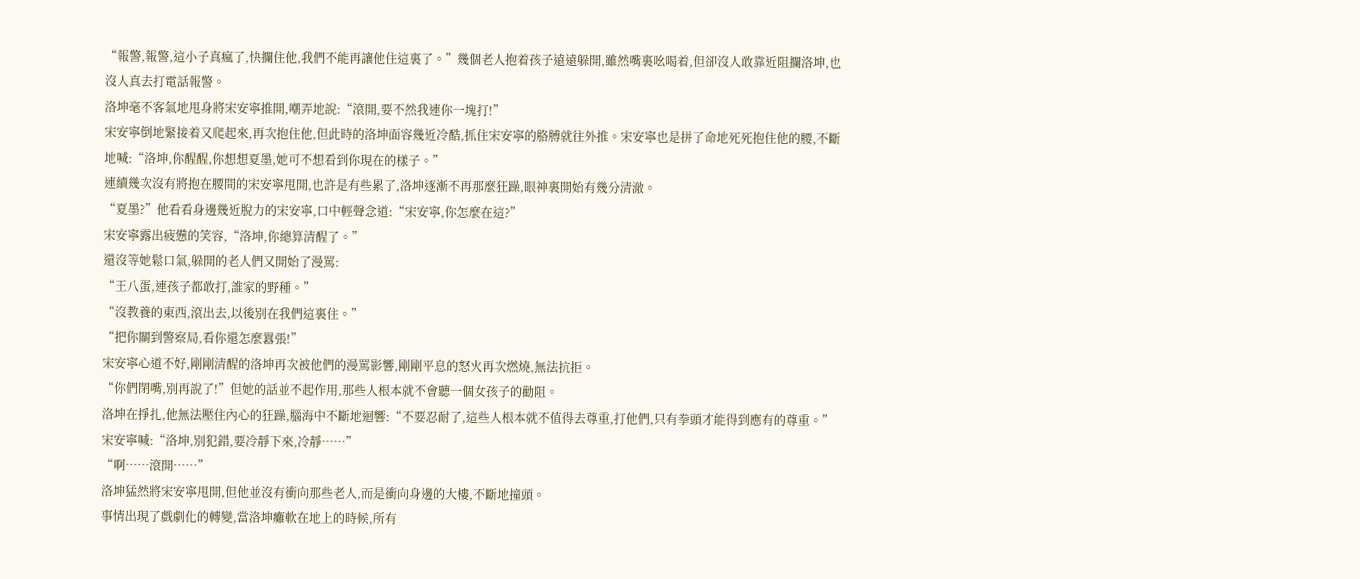“報警,報警,這小子真瘋了,快攔住他,我們不能再讓他住這裏了。”幾個老人抱着孩子遠遠躲開,雖然嘴裏吆喝着,但卻沒人敢靠近阻攔洛坤,也沒人真去打電話報警。
洛坤毫不客氣地甩身將宋安寧推開,嘲弄地說:“滾開,要不然我連你一塊打!”
宋安寧倒地緊接着又爬起來,再次抱住他,但此時的洛坤面容幾近冷酷,抓住宋安寧的胳膊就往外推。宋安寧也是拼了命地死死抱住他的腰,不斷地喊:“洛坤,你醒醒,你想想夏墨,她可不想看到你現在的樣子。”
連續幾次沒有將抱在腰間的宋安寧甩開,也許是有些累了,洛坤逐漸不再那麼狂躁,眼神裏開始有幾分清澈。
“夏墨?”他看看身邊幾近脫力的宋安寧,口中輕聲念道:“宋安寧,你怎麼在這?”
宋安寧露出疲憊的笑容,“洛坤,你總算清醒了。”
還沒等她鬆口氣,躲開的老人們又開始了漫罵:
“王八蛋,連孩子都敢打,誰家的野種。”
“沒教養的東西,滾出去,以後別在我們這裏住。”
“把你關到警察局,看你還怎麼囂張!”
宋安寧心道不好,剛剛清醒的洛坤再次被他們的漫罵影響,剛剛平息的怒火再次燃燒,無法抗拒。
“你們閉嘴,別再說了!”但她的話並不起作用,那些人根本就不會聽一個女孩子的勸阻。
洛坤在掙扎,他無法壓住內心的狂躁,腦海中不斷地迴響:“不要忍耐了,這些人根本就不值得去尊重,打他們,只有拳頭才能得到應有的尊重。”
宋安寧喊:“洛坤,別犯錯,要冷靜下來,冷靜……”
“啊……滾開……”
洛坤猛然將宋安寧甩開,但他並沒有衝向那些老人,而是衝向身邊的大樓,不斷地撞頭。
事情出現了戲劇化的轉變,當洛坤癱軟在地上的時候,所有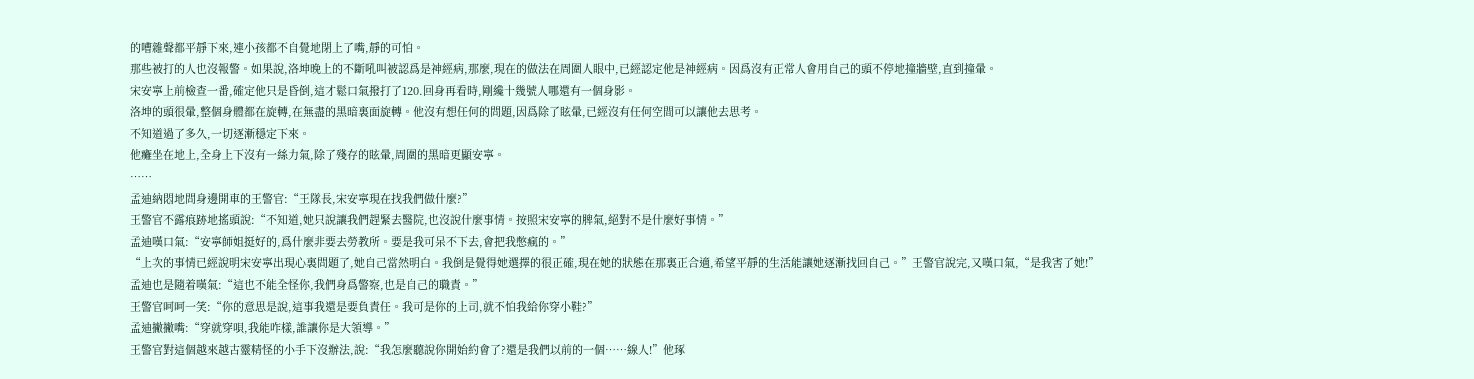的嘈雜聲都平靜下來,連小孩都不自覺地閉上了嘴,靜的可怕。
那些被打的人也沒報警。如果說,洛坤晚上的不斷吼叫被認爲是神經病,那麼,現在的做法在周圍人眼中,已經認定他是神經病。因爲沒有正常人會用自己的頭不停地撞牆壁,直到撞暈。
宋安寧上前檢查一番,確定他只是昏倒,這才鬆口氣撥打了120.回身再看時,剛纔十幾號人哪還有一個身影。
洛坤的頭很暈,整個身體都在旋轉,在無盡的黑暗裏面旋轉。他沒有想任何的問題,因爲除了眩暈,已經沒有任何空間可以讓他去思考。
不知道過了多久,一切逐漸穩定下來。
他癱坐在地上,全身上下沒有一絲力氣,除了殘存的眩暈,周圍的黑暗更顯安寧。
……
孟迪納悶地問身邊開車的王警官:“王隊長,宋安寧現在找我們做什麼?”
王警官不露痕跡地搖頭說:“不知道,她只說讓我們趕緊去醫院,也沒說什麼事情。按照宋安寧的脾氣,絕對不是什麼好事情。”
孟迪嘆口氣:“安寧師姐挺好的,爲什麼非要去勞教所。要是我可呆不下去,會把我憋瘋的。”
“上次的事情已經說明宋安寧出現心裏問題了,她自己當然明白。我倒是覺得她選擇的很正確,現在她的狀態在那裏正合適,希望平靜的生活能讓她逐漸找回自己。”王警官說完,又嘆口氣,“是我害了她!”
孟迪也是隨着嘆氣:“這也不能全怪你,我們身爲警察,也是自己的職責。”
王警官呵呵一笑:“你的意思是說,這事我還是要負責任。我可是你的上司,就不怕我給你穿小鞋?”
孟迪撇撇嘴:“穿就穿唄,我能咋樣,誰讓你是大領導。”
王警官對這個越來越古靈精怪的小手下沒辦法,說:“我怎麼聽說你開始約會了?還是我們以前的一個……線人!”他琢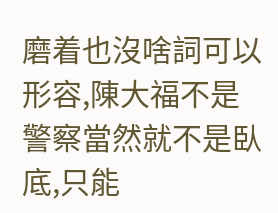磨着也沒啥詞可以形容,陳大福不是警察當然就不是臥底,只能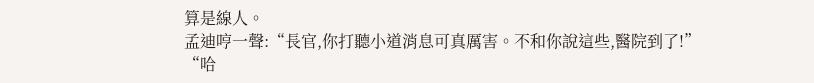算是線人。
孟迪哼一聲:“長官,你打聽小道消息可真厲害。不和你說這些,醫院到了!”
“哈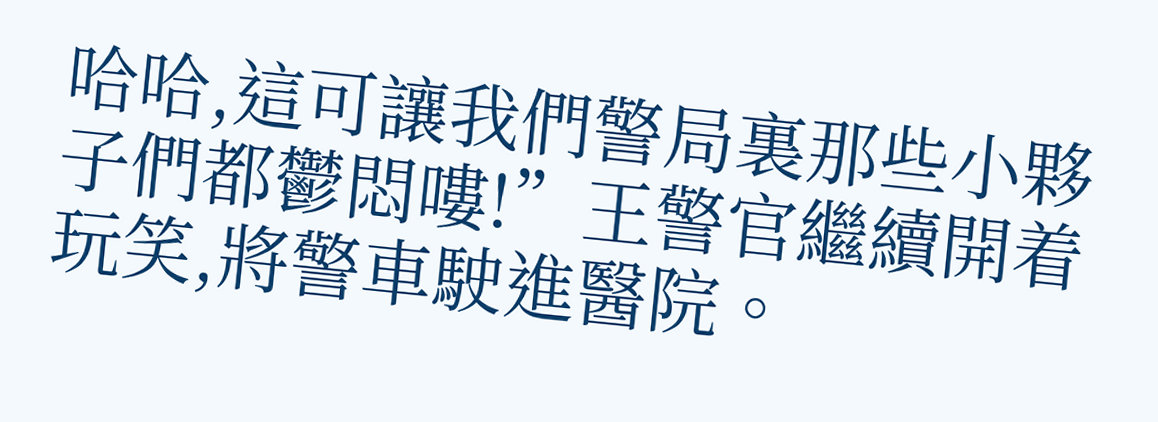哈哈,這可讓我們警局裏那些小夥子們都鬱悶嘍!”王警官繼續開着玩笑,將警車駛進醫院。